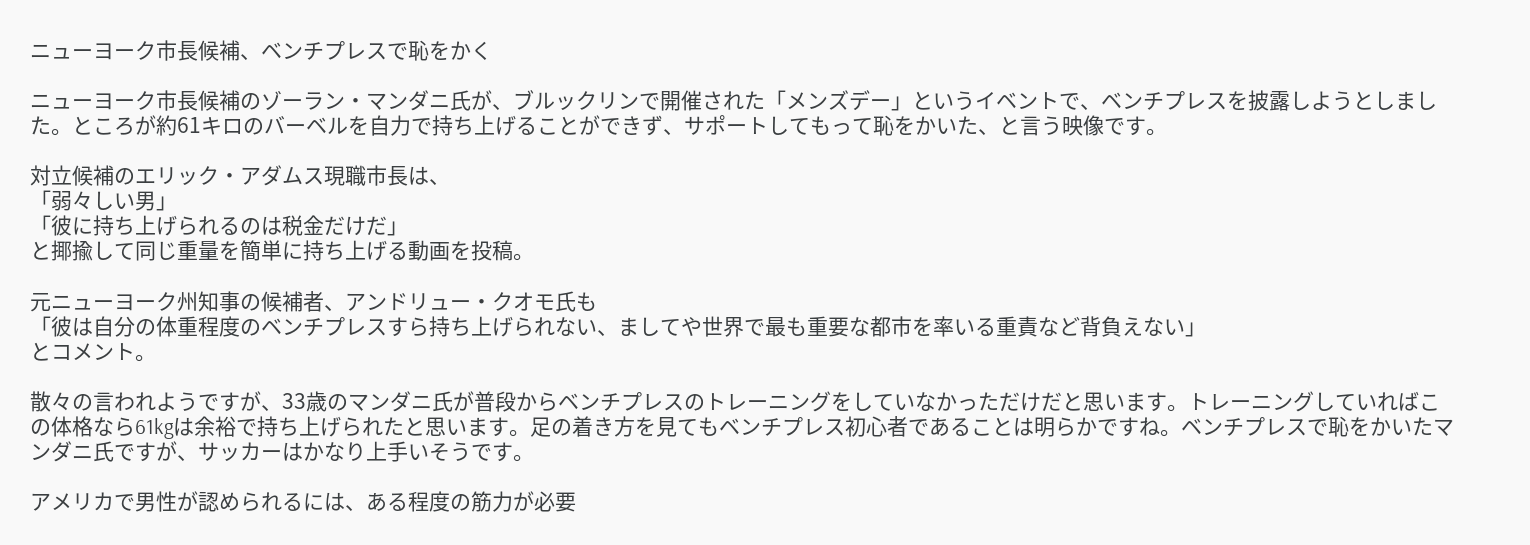ニューヨーク市長候補、ベンチプレスで恥をかく

ニューヨーク市長候補のゾーラン・マンダニ氏が、ブルックリンで開催された「メンズデー」というイベントで、ベンチプレスを披露しようとしました。ところが約61キロのバーベルを自力で持ち上げることができず、サポートしてもって恥をかいた、と言う映像です。

対立候補のエリック・アダムス現職市長は、
「弱々しい男」
「彼に持ち上げられるのは税金だけだ」
と揶揄して同じ重量を簡単に持ち上げる動画を投稿。

元ニューヨーク州知事の候補者、アンドリュー・クオモ氏も
「彼は自分の体重程度のベンチプレスすら持ち上げられない、ましてや世界で最も重要な都市を率いる重責など背負えない」
とコメント。

散々の言われようですが、33歳のマンダニ氏が普段からベンチプレスのトレーニングをしていなかっただけだと思います。トレーニングしていればこの体格なら61kgは余裕で持ち上げられたと思います。足の着き方を見てもベンチプレス初心者であることは明らかですね。ベンチプレスで恥をかいたマンダニ氏ですが、サッカーはかなり上手いそうです。

アメリカで男性が認められるには、ある程度の筋力が必要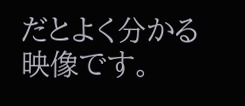だとよく分かる映像です。